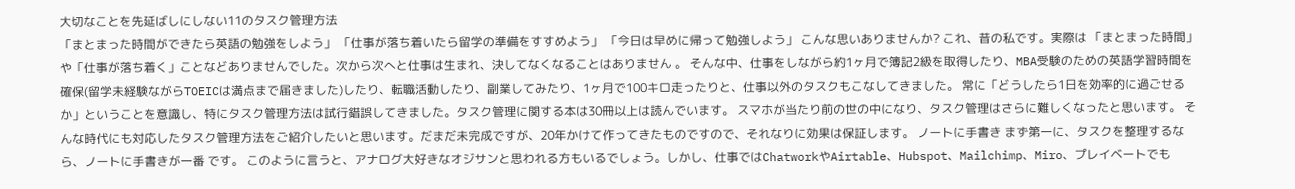大切なことを先延ばしにしない11のタスク管理方法
「まとまった時間ができたら英語の勉強をしよう」 「仕事が落ち着いたら留学の準備をすすめよう」 「今日は早めに帰って勉強しよう」 こんな思いありませんか? これ、昔の私です。実際は 「まとまった時間」や「仕事が落ち着く」ことなどありませんでした。次から次へと仕事は生まれ、決してなくなることはありません 。 そんな中、仕事をしながら約1ヶ月で簿記2級を取得したり、MBA受験のための英語学習時間を確保(留学未経験ながらTOEICは満点まで届きました)したり、転職活動したり、副業してみたり、1ヶ月で100キロ走ったりと、仕事以外のタスクもこなしてきました。 常に「どうしたら1日を効率的に過ごせるか」ということを意識し、特にタスク管理方法は試行錯誤してきました。タスク管理に関する本は30冊以上は読んでいます。 スマホが当たり前の世の中になり、タスク管理はさらに難しくなったと思います。 そんな時代にも対応したタスク管理方法をご紹介したいと思います。だまだ未完成ですが、20年かけて作ってきたものですので、それなりに効果は保証します。 ノートに手書き まず第一に、タスクを整理するなら、ノートに手書きが一番 です。 このように言うと、アナログ大好きなオジサンと思われる方もいるでしょう。しかし、仕事ではChatworkやAirtable、Hubspot、Mailchimp、Miro、プレイベートでも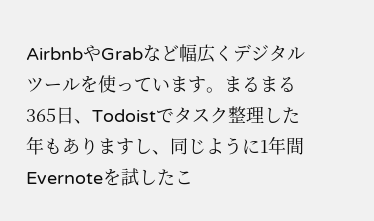AirbnbやGrabなど幅広くデジタルツールを使っています。まるまる365日、Todoistでタスク整理した年もありますし、同じように1年間Evernoteを試したこ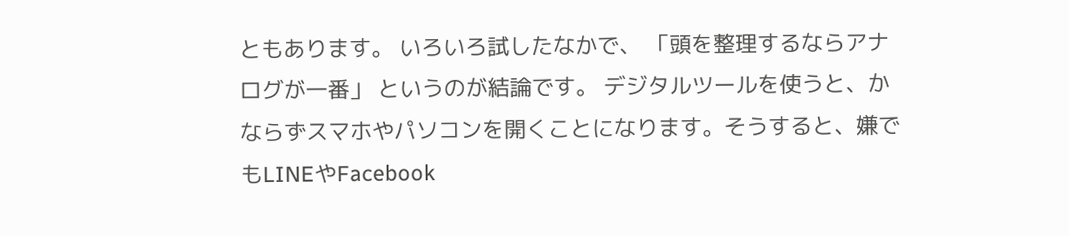ともあります。 いろいろ試したなかで、 「頭を整理するならアナログが一番」 というのが結論です。 デジタルツールを使うと、かならずスマホやパソコンを開くことになります。そうすると、嫌でもLINEやFacebook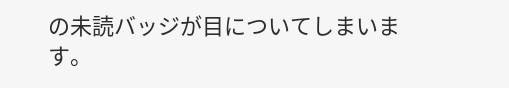の未読バッジが目についてしまいます。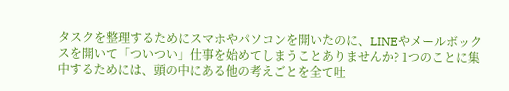タスクを整理するためにスマホやパソコンを開いたのに、LINEやメールボックスを開いて「ついつい」仕事を始めてしまうことありませんか? 1つのことに集中するためには、頭の中にある他の考えごとを全て吐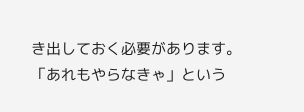き出しておく必要があります。「あれもやらなきゃ」という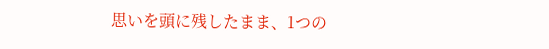思いを頭に残したまま、1つの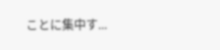ことに集中す...